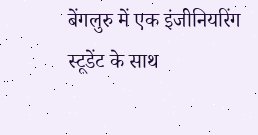बेंगलुरु में एक इंजीनियरिंग स्टूडेंट के साथ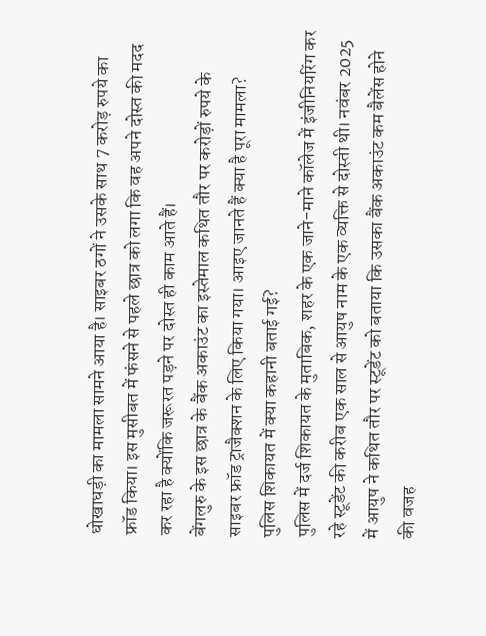धोखाधड़ी का मामला सामने आया है। साइबर ठगों ने उसके साथ 7 करोड़ रुपये का फ्रॉड किया। इस मुसीबत में फंसने से पहले छात्र को लगा कि वह अपने दोस्त की मदद कर रहा है क्योंकि जरूरत पड़ने पर दोस्त ही काम आते हैं।
बेंगलुरु के इस छात्र के बैंक अकाउंट का इस्तेमाल कथित तौर पर करोड़ों रुपये के साइबर फ्रॉड ट्राजैक्शन के लिए किया गया। आइए जानते हैं क्या है पूरा मामला?
पुलिस शिकायत में क्या कहानी बताई गई?
पुलिस में दर्ज शिकायत के मुताबिक, शहर के एक जाने-माने कॉलेज में इंजीनियरिंग कर रहे स्टूडेंट की करीब एक साल से आयुष नाम के एक व्यक्ति से दोस्ती थी। नवंबर 2025 में आयुष ने कथित तौर पर स्टूडेंट को बताया कि उसका बैंक अकाउंट कम बैलेंस होने की वजह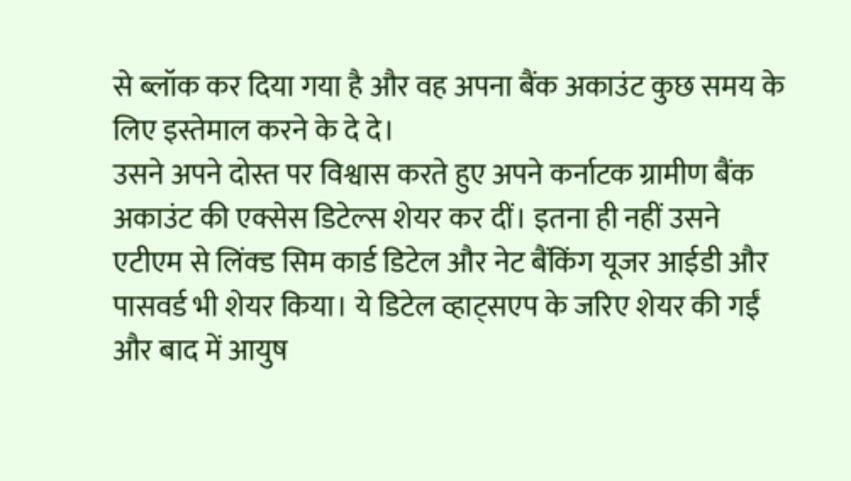से ब्लॉक कर दिया गया है और वह अपना बैंक अकाउंट कुछ समय के लिए इस्तेमाल करने के दे दे।
उसने अपने दोस्त पर विश्वास करते हुए अपने कर्नाटक ग्रामीण बैंक अकाउंट की एक्सेस डिटेल्स शेयर कर दीं। इतना ही नहीं उसने एटीएम से लिंक्ड सिम कार्ड डिटेल और नेट बैंकिंग यूजर आईडी और पासवर्ड भी शेयर किया। ये डिटेल व्हाट्सएप के जरिए शेयर की गईं और बाद में आयुष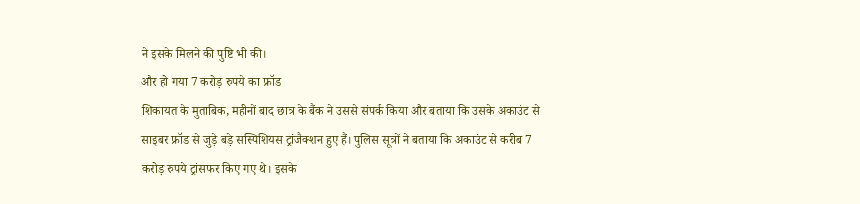ने इसके मिलने की पुष्टि भी की।
और हो गया 7 करोड़ रुपये का फ्रॉड
शिकायत के मुताबिक, महीनों बाद छात्र के बैंक ने उससे संपर्क किया और बताया कि उसके अकाउंट से साइबर फ्रॉड से जुड़े बड़े सस्पिशियस ट्रांजैक्शन हुए हैं। पुलिस सूत्रों ने बताया कि अकाउंट से करीब 7 करोड़ रुपये ट्रांसफर किए गए थे। इसके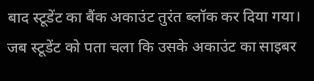बाद स्टूडेंट का बैंक अकाउंट तुरंत ब्लॉक कर दिया गया।
जब स्टूडेंट को पता चला कि उसके अकाउंट का साइबर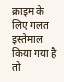क्राइम के लिए गलत इस्तेमाल किया गया है तो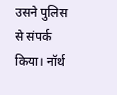उसने पुलिस से संपर्क किया। नॉर्थ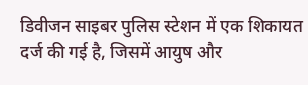डिवीजन साइबर पुलिस स्टेशन में एक शिकायत दर्ज की गई है, जिसमें आयुष और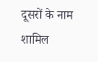दूसरों के नाम शामिल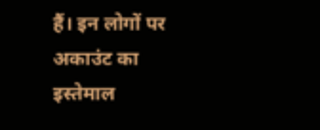हैं। इन लोगों पर अकाउंट का इस्तेमाल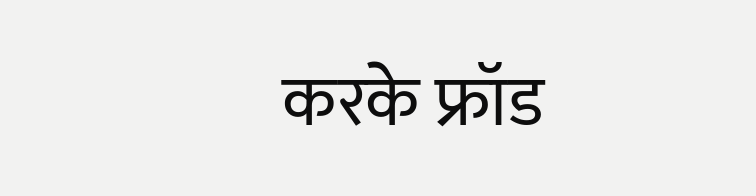करके फ्रॉड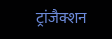ट्रांजैक्शन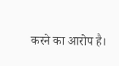करने का आरोप है।